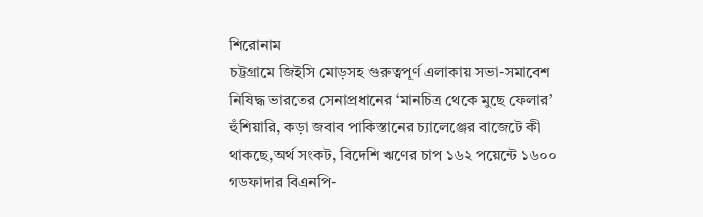শিরোনাম
চট্টগ্রামে জিইসি মোড়সহ গুরুত্বপূর্ণ এলাকায় সভা-সমাবেশ নিষিদ্ধ ভারতের সেনাপ্রধানের ‘মানচিত্র থেকে মুছে ফেলার’ হুঁশিয়ারি, কড়া জবাব পাকিস্তানের চ্যালেঞ্জের বাজেটে কী থাকছে,অর্থ সংকট, বিদেশি ঋণের চাপ ১৬২ পয়েন্টে ১৬০০ গডফাদার বিএনপি-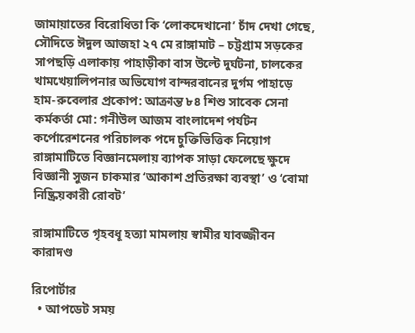জামায়াতের বিরোধিতা কি ‘লোকদেখানো’ চাঁদ দেখা গেছে, সৌদিতে ঈদুল আজহা ২৭ মে রাঙ্গামাট – চট্টগ্রাম সড়কের সাপছড়ি এলাকায় পাহাড়ীকা বাস উল্টে দুর্ঘটনা, চালকের খামখেয়ালিপনার অভিযোগ বান্দরবানের দুর্গম পাহাড়ে হাম-রুবেলার প্রকোপ: আক্রান্ত ৮৪ শিশু সাবেক সেনা কর্মকর্তা মো: গনীউল আজম বাংলাদেশ পর্যটন কর্পোরেশনের পরিচালক পদে চুক্তিভিত্তিক নিয়োগ রাঙ্গামাটিতে বিজ্ঞানমেলায় ব্যাপক সাড়া ফেলেছে ক্ষুদে বিজ্ঞানী সুজন চাকমার ‘আকাশ প্রতিরক্ষা ব্যবস্থা’ ও ‘বোমা নিষ্ক্রিয়কারী রোবট’

রাঙ্গামাটিতে গৃহবধূ হত্যা মামলায় স্বামীর যাবজ্জীবন কারাদণ্ড

রিপোর্টার
  • আপডেট সময়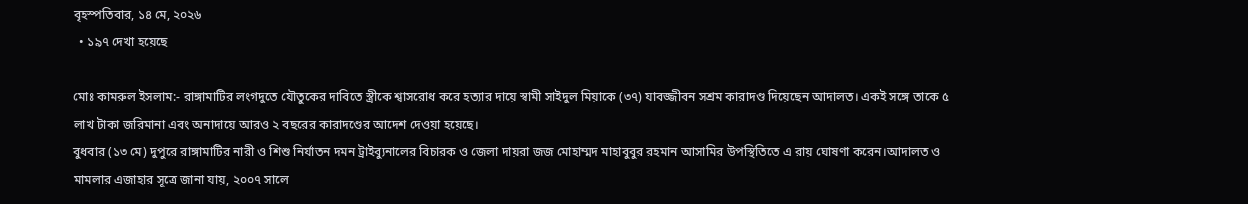বৃহস্পতিবার, ১৪ মে, ২০২৬
  • ১৯৭ দেখা হয়েছে

মোঃ কামরুল ইসলাম:- রাঙ্গামাটির লংগদুতে যৌতুকের দাবিতে স্ত্রীকে শ্বাসরোধ করে হত্যার দায়ে স্বামী সাইদুল মিয়াকে (৩৭) যাবজ্জীবন সশ্রম কারাদণ্ড দিয়েছেন আদালত। একই সঙ্গে তাকে ৫ লাখ টাকা জরিমানা এবং অনাদায়ে আরও ২ বছরের কারাদণ্ডের আদেশ দেওয়া হয়েছে।
বুধবার (১৩ মে) দুপুরে রাঙ্গামাটির নারী ও শিশু নির্যাতন দমন ট্রাইব্যুনালের বিচারক ও জেলা দায়রা জজ মোহাম্মদ মাহাবুবুর রহমান আসামির উপস্থিতিতে এ রায় ঘোষণা করেন।আদালত ও মামলার এজাহার সূত্রে জানা যায়, ২০০৭ সালে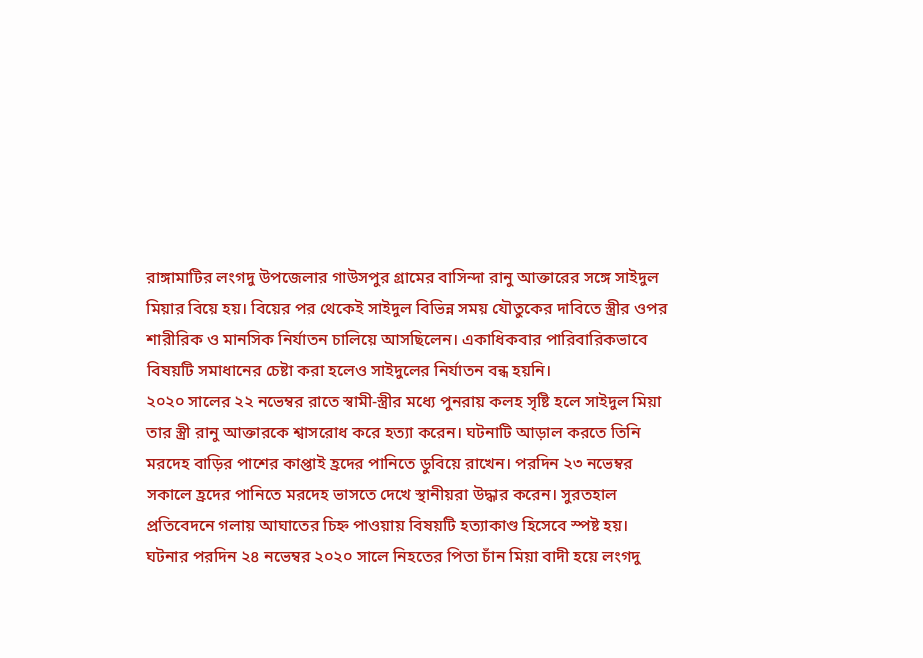রাঙ্গামাটির লংগদু উপজেলার গাউসপুর গ্রামের বাসিন্দা রানু আক্তারের সঙ্গে সাইদুল মিয়ার বিয়ে হয়। বিয়ের পর থেকেই সাইদুল বিভিন্ন সময় যৌতুকের দাবিতে স্ত্রীর ওপর শারীরিক ও মানসিক নির্যাতন চালিয়ে আসছিলেন। একাধিকবার পারিবারিকভাবে বিষয়টি সমাধানের চেষ্টা করা হলেও সাইদুলের নির্যাতন বন্ধ হয়নি।
২০২০ সালের ২২ নভেম্বর রাতে স্বামী-স্ত্রীর মধ্যে পুনরায় কলহ সৃষ্টি হলে সাইদুল মিয়া তার স্ত্রী রানু আক্তারকে শ্বাসরোধ করে হত্যা করেন। ঘটনাটি আড়াল করতে তিনি মরদেহ বাড়ির পাশের কাপ্তাই হ্রদের পানিতে ডুবিয়ে রাখেন। পরদিন ২৩ নভেম্বর সকালে হ্রদের পানিতে মরদেহ ভাসতে দেখে স্থানীয়রা উদ্ধার করেন। সুরতহাল প্রতিবেদনে গলায় আঘাতের চিহ্ন পাওয়ায় বিষয়টি হত্যাকাণ্ড হিসেবে স্পষ্ট হয়।
ঘটনার পরদিন ২৪ নভেম্বর ২০২০ সালে নিহতের পিতা চাঁন মিয়া বাদী হয়ে লংগদু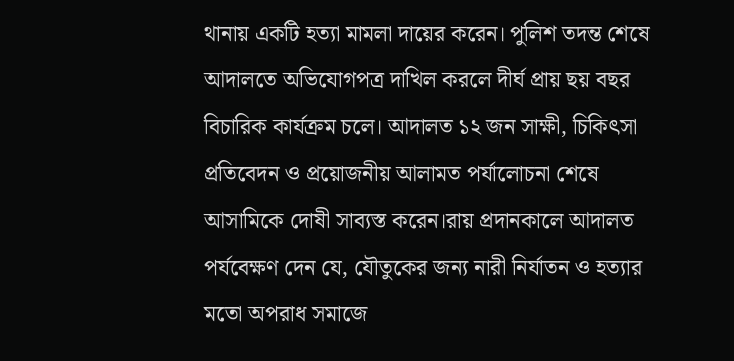থানায় একটি হত্যা মামলা দায়ের করেন। পুলিশ তদন্ত শেষে আদালতে অভিযোগপত্র দাখিল করলে দীর্ঘ প্রায় ছয় বছর বিচারিক কার্যক্রম চলে। আদালত ১২ জন সাক্ষী, চিকিৎসা প্রতিবেদন ও প্রয়োজনীয় আলামত পর্যালোচনা শেষে আসামিকে দোষী সাব্যস্ত করেন।রায় প্রদানকালে আদালত পর্যবেক্ষণ দেন যে, যৌতুকের জন্য নারী নির্যাতন ও হত্যার মতো অপরাধ সমাজে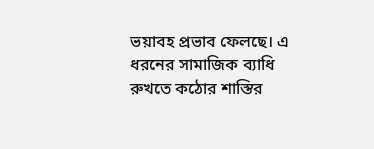ভয়াবহ প্রভাব ফেলছে। এ ধরনের সামাজিক ব্যাধি রুখতে কঠোর শাস্তির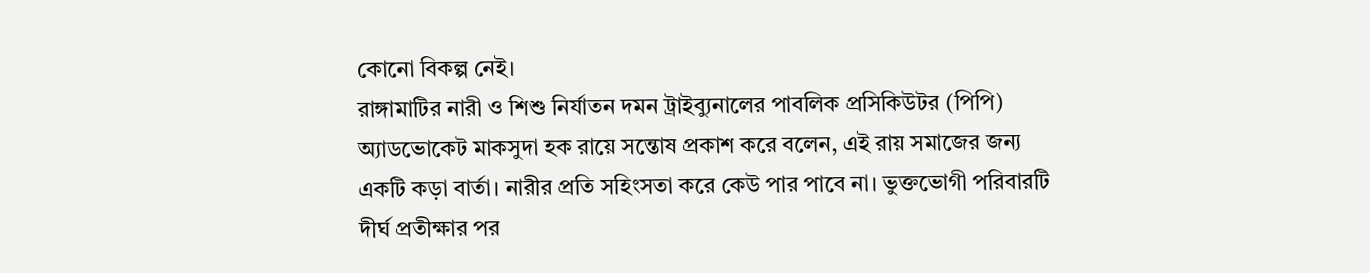কোনো বিকল্প নেই।
রাঙ্গামাটির নারী ও শিশু নির্যাতন দমন ট্রাইব্যুনালের পাবলিক প্রসিকিউটর (পিপি) অ্যাডভোকেট মাকসুদা হক রায়ে সন্তোষ প্রকাশ করে বলেন, এই রায় সমাজের জন্য একটি কড়া বার্তা। নারীর প্রতি সহিংসতা করে কেউ পার পাবে না। ভুক্তভোগী পরিবারটি দীর্ঘ প্রতীক্ষার পর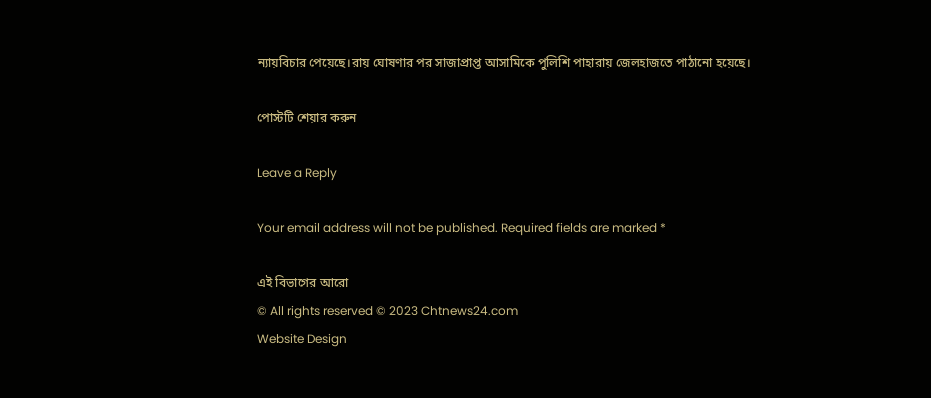ন্যায়বিচার পেয়েছে।রায় ঘোষণার পর সাজাপ্রাপ্ত আসামিকে পুলিশি পাহারায় জেলহাজতে পাঠানো হয়েছে।

পোস্টটি শেয়ার করুন

Leave a Reply

Your email address will not be published. Required fields are marked *

এই বিভাগের আরো
© All rights reserved © 2023 Chtnews24.com
Website Design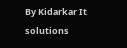By Kidarkar It solutions